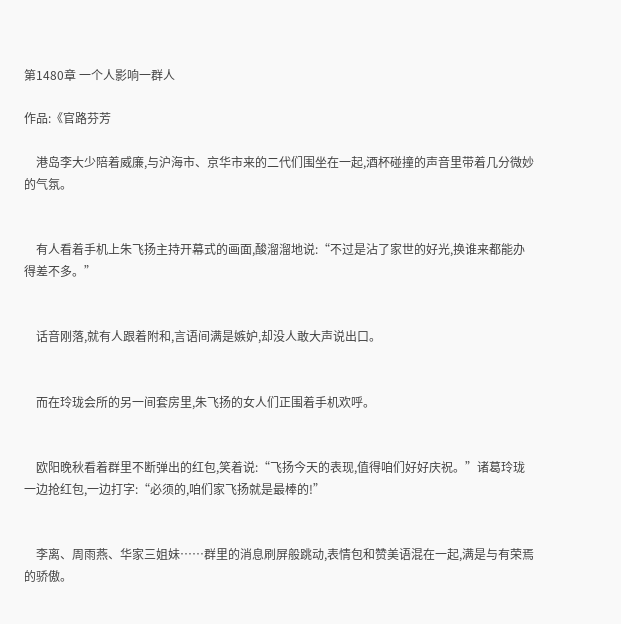第1480章 一个人影响一群人

作品:《官路芬芳

    港岛李大少陪着威廉,与沪海市、京华市来的二代们围坐在一起,酒杯碰撞的声音里带着几分微妙的气氛。


    有人看着手机上朱飞扬主持开幕式的画面,酸溜溜地说:“不过是沾了家世的好光,换谁来都能办得差不多。”


    话音刚落,就有人跟着附和,言语间满是嫉妒,却没人敢大声说出口。


    而在玲珑会所的另一间套房里,朱飞扬的女人们正围着手机欢呼。


    欧阳晚秋看着群里不断弹出的红包,笑着说:“飞扬今天的表现,值得咱们好好庆祝。”诸葛玲珑一边抢红包,一边打字:“必须的,咱们家飞扬就是最棒的!”


    李离、周雨燕、华家三姐妹……群里的消息刷屏般跳动,表情包和赞美语混在一起,满是与有荣焉的骄傲。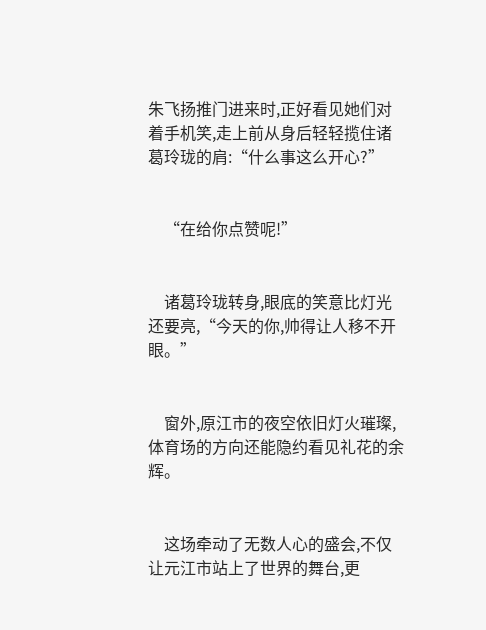朱飞扬推门进来时,正好看见她们对着手机笑,走上前从身后轻轻揽住诸葛玲珑的肩:“什么事这么开心?”


    “在给你点赞呢!”


    诸葛玲珑转身,眼底的笑意比灯光还要亮,“今天的你,帅得让人移不开眼。”


    窗外,原江市的夜空依旧灯火璀璨,体育场的方向还能隐约看见礼花的余辉。


    这场牵动了无数人心的盛会,不仅让元江市站上了世界的舞台,更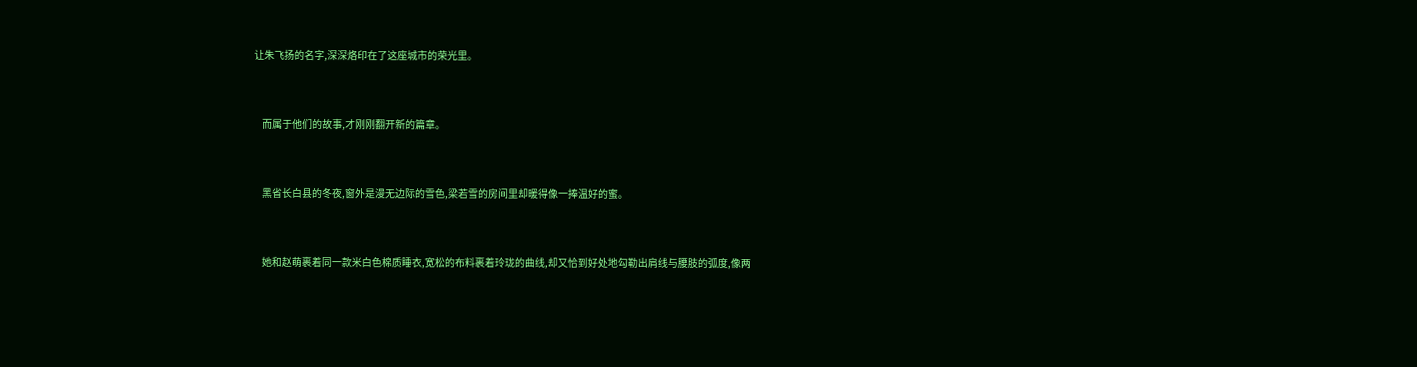让朱飞扬的名字,深深烙印在了这座城市的荣光里。


    而属于他们的故事,才刚刚翻开新的篇章。


    黑省长白县的冬夜,窗外是漫无边际的雪色,梁若雪的房间里却暖得像一捧温好的蜜。


    她和赵萌裹着同一款米白色棉质睡衣,宽松的布料裹着玲珑的曲线,却又恰到好处地勾勒出肩线与腰肢的弧度,像两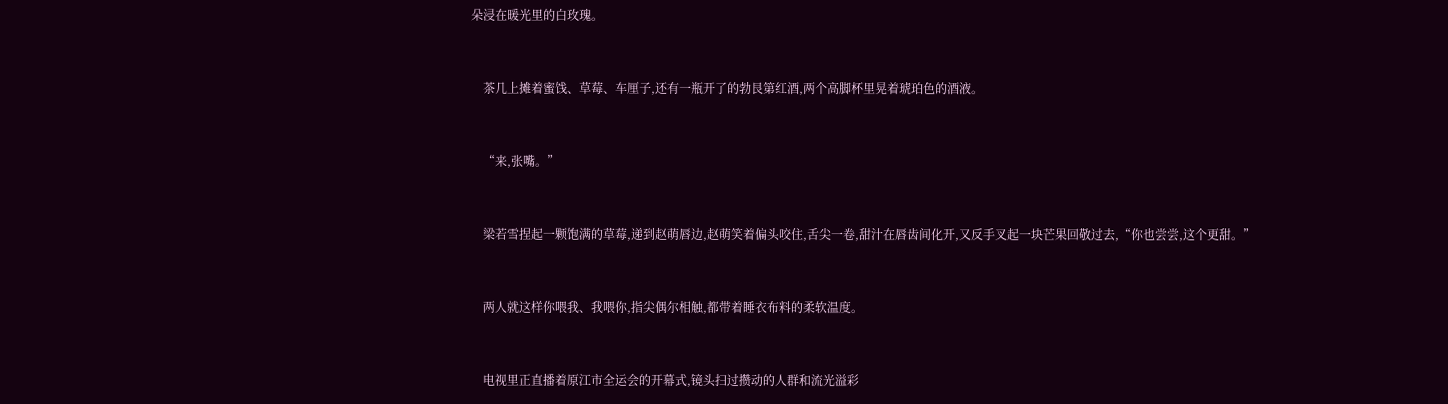朵浸在暖光里的白玫瑰。


    茶几上摊着蜜饯、草莓、车厘子,还有一瓶开了的勃艮第红酒,两个高脚杯里晃着琥珀色的酒液。


    “来,张嘴。”


    梁若雪捏起一颗饱满的草莓,递到赵萌唇边,赵萌笑着偏头咬住,舌尖一卷,甜汁在唇齿间化开,又反手叉起一块芒果回敬过去,“你也尝尝,这个更甜。”


    两人就这样你喂我、我喂你,指尖偶尔相触,都带着睡衣布料的柔软温度。


    电视里正直播着原江市全运会的开幕式,镜头扫过攒动的人群和流光溢彩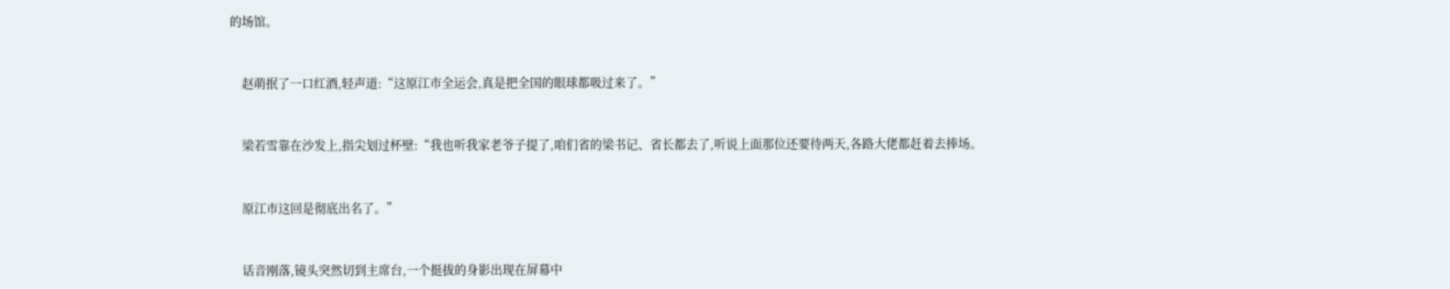的场馆。


    赵萌抿了一口红酒,轻声道:“这原江市全运会,真是把全国的眼球都吸过来了。”


    梁若雪靠在沙发上,指尖划过杯壁:“我也听我家老爷子提了,咱们省的梁书记、省长都去了,听说上面那位还要待两天,各路大佬都赶着去捧场。


    原江市这回是彻底出名了。”


    话音刚落,镜头突然切到主席台,一个挺拔的身影出现在屏幕中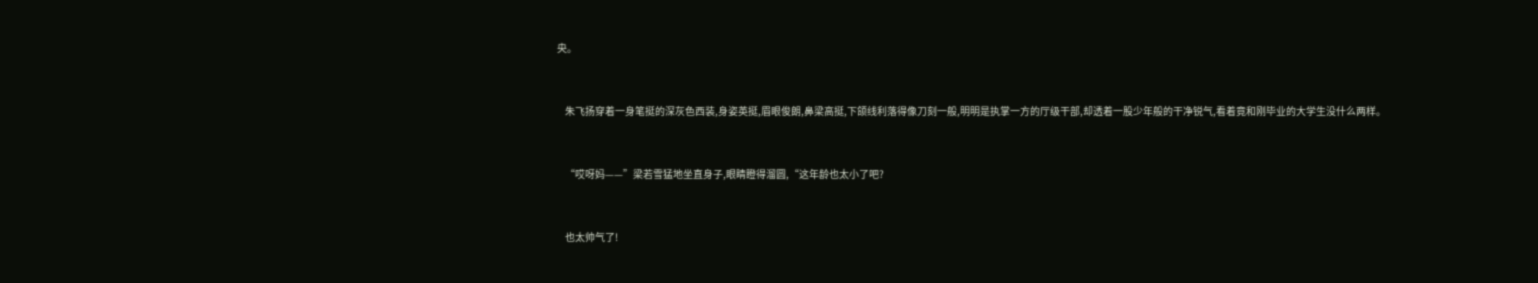央。


    朱飞扬穿着一身笔挺的深灰色西装,身姿英挺,眉眼俊朗,鼻梁高挺,下颌线利落得像刀刻一般,明明是执掌一方的厅级干部,却透着一股少年般的干净锐气,看着竟和刚毕业的大学生没什么两样。


    “哎呀妈——”梁若雪猛地坐直身子,眼睛瞪得溜圆,“这年龄也太小了吧?


    也太帅气了!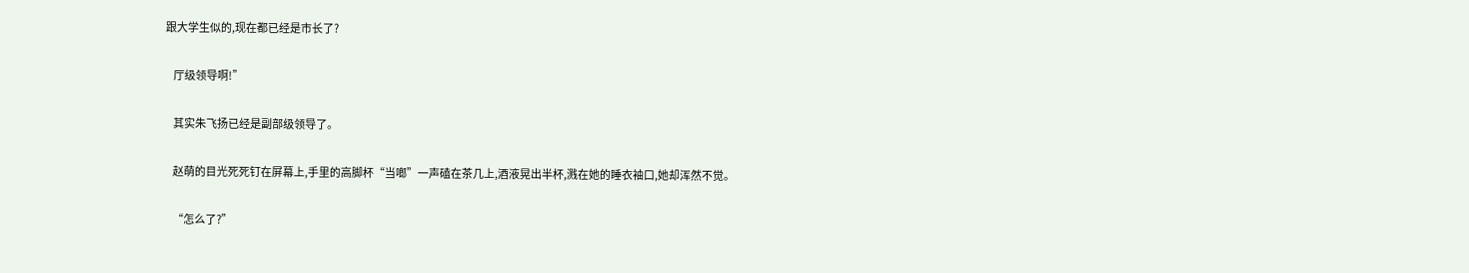跟大学生似的,现在都已经是市长了?


    厅级领导啊!”


    其实朱飞扬已经是副部级领导了。


    赵萌的目光死死钉在屏幕上,手里的高脚杯“当啷”一声磕在茶几上,酒液晃出半杯,溅在她的睡衣袖口,她却浑然不觉。


    “怎么了?”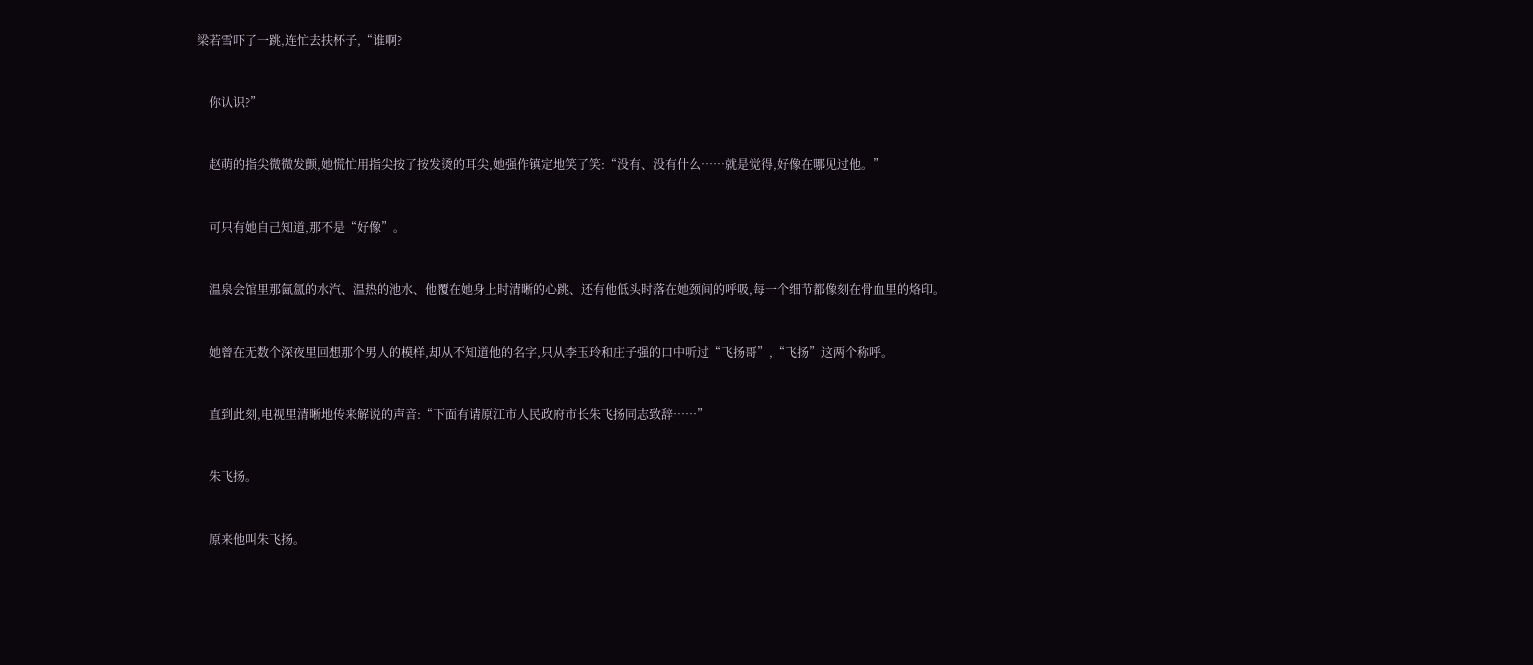梁若雪吓了一跳,连忙去扶杯子,“谁啊?


    你认识?”


    赵萌的指尖微微发颤,她慌忙用指尖按了按发烫的耳尖,她强作镇定地笑了笑:“没有、没有什么……就是觉得,好像在哪见过他。”


    可只有她自己知道,那不是“好像”。


    温泉会馆里那氤氲的水汽、温热的池水、他覆在她身上时清晰的心跳、还有他低头时落在她颈间的呼吸,每一个细节都像刻在骨血里的烙印。


    她曾在无数个深夜里回想那个男人的模样,却从不知道他的名字,只从李玉玲和庄子强的口中听过“飞扬哥”,“飞扬”这两个称呼。


    直到此刻,电视里清晰地传来解说的声音:“下面有请原江市人民政府市长朱飞扬同志致辞……”


    朱飞扬。


    原来他叫朱飞扬。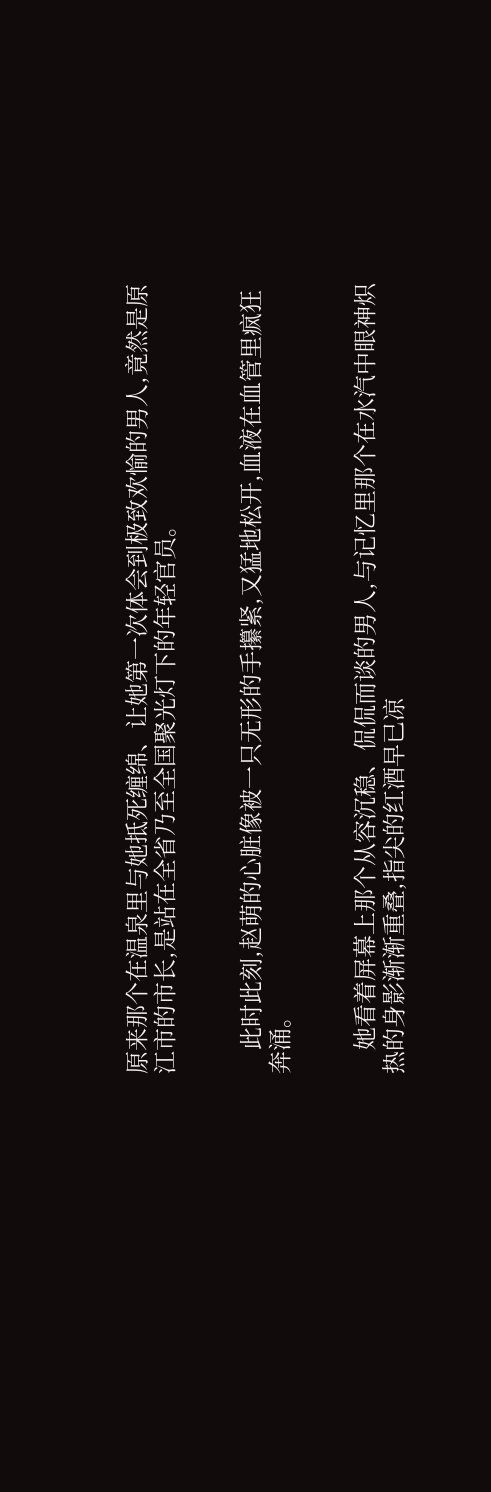原来那个在温泉里与她抵死缠绵、让她第一次体会到极致欢愉的男人,竟然是原江市的市长,是站在全省乃至全国聚光灯下的年轻官员。


    此时此刻,赵萌的心脏像被一只无形的手攥紧,又猛地松开,血液在血管里疯狂奔涌。


    她看着屏幕上那个从容沉稳、侃侃而谈的男人,与记忆里那个在水汽中眼神炽热的身影渐渐重叠,指尖的红酒早已凉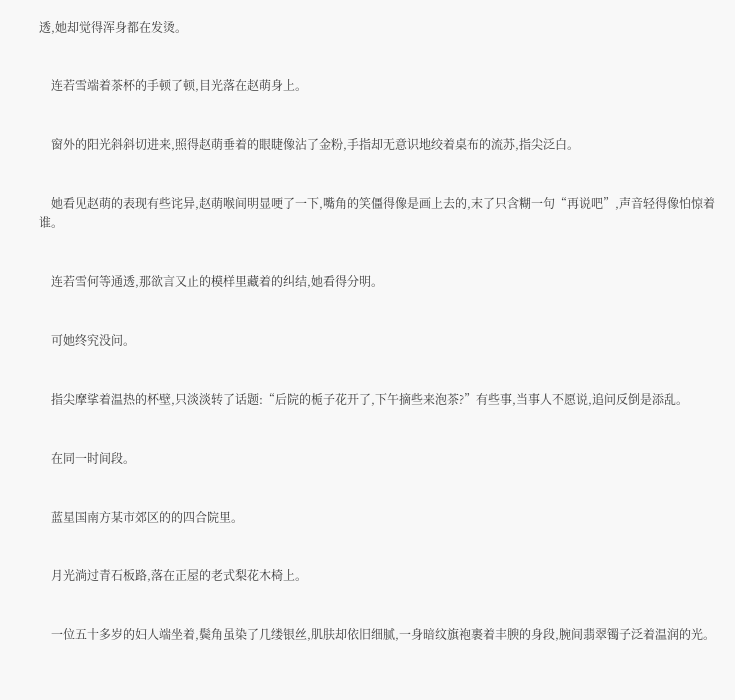透,她却觉得浑身都在发烫。


    连若雪端着茶杯的手顿了顿,目光落在赵萌身上。


    窗外的阳光斜斜切进来,照得赵萌垂着的眼睫像沾了金粉,手指却无意识地绞着桌布的流苏,指尖泛白。


    她看见赵萌的表现有些诧异,赵萌喉间明显哽了一下,嘴角的笑僵得像是画上去的,末了只含糊一句“再说吧”,声音轻得像怕惊着谁。


    连若雪何等通透,那欲言又止的模样里藏着的纠结,她看得分明。


    可她终究没问。


    指尖摩挲着温热的杯壁,只淡淡转了话题:“后院的栀子花开了,下午摘些来泡茶?”有些事,当事人不愿说,追问反倒是添乱。


    在同一时间段。


    蓝星国南方某市郊区的的四合院里。


    月光淌过青石板路,落在正屋的老式梨花木椅上。


    一位五十多岁的妇人端坐着,鬓角虽染了几缕银丝,肌肤却依旧细腻,一身暗纹旗袍裹着丰腴的身段,腕间翡翠镯子泛着温润的光。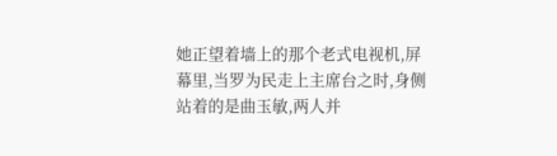她正望着墙上的那个老式电视机,屏幕里,当罗为民走上主席台之时,身侧站着的是曲玉敏,两人并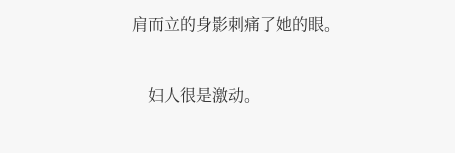肩而立的身影刺痛了她的眼。


    妇人很是激动。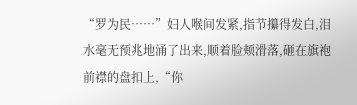“罗为民……”妇人喉间发紧,指节攥得发白,泪水毫无预兆地涌了出来,顺着脸颊滑落,砸在旗袍前襟的盘扣上,“你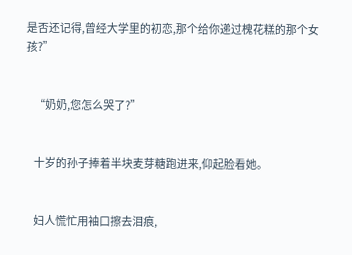是否还记得,曾经大学里的初恋,那个给你递过槐花糕的那个女孩?”


    “奶奶,您怎么哭了?”


    十岁的孙子捧着半块麦芽糖跑进来,仰起脸看她。


    妇人慌忙用袖口擦去泪痕,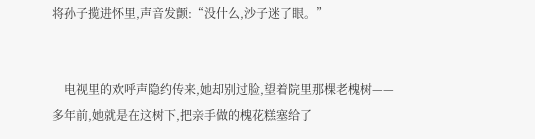将孙子揽进怀里,声音发颤:“没什么,沙子迷了眼。”


    电视里的欢呼声隐约传来,她却别过脸,望着院里那棵老槐树——多年前,她就是在这树下,把亲手做的槐花糕塞给了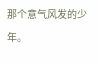那个意气风发的少年。